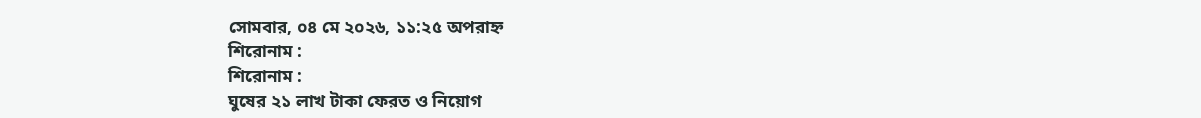সোমবার, ০৪ মে ২০২৬, ১১:২৫ অপরাহ্ন
শিরোনাম :
শিরোনাম :
ঘুষের ২১ লাখ টাকা ফেরত ও নিয়োগ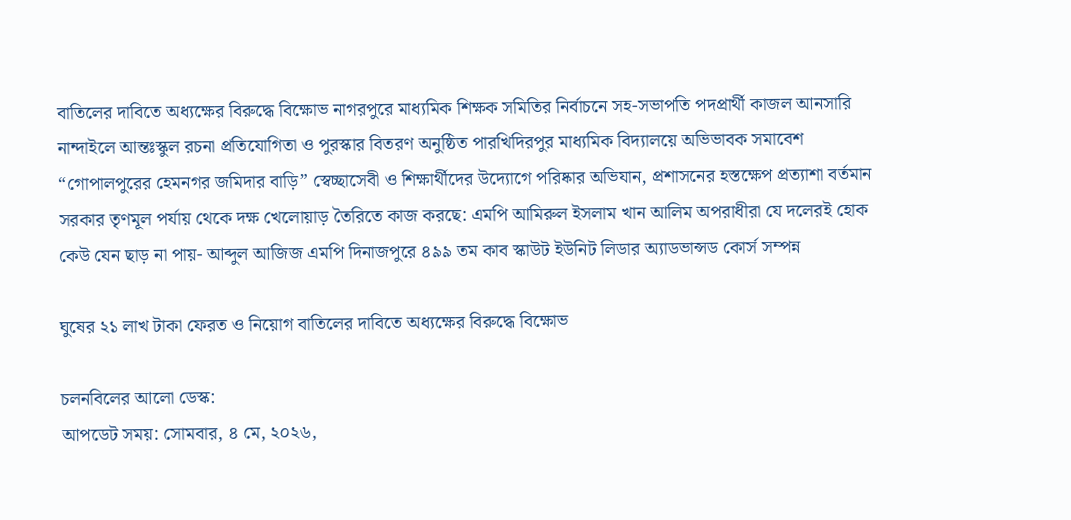বাতিলের দাবিতে অধ্যক্ষের বিরুদ্ধে বিক্ষোভ নাগরপুরে মাধ্যমিক শিক্ষক সমিতির নির্বাচনে সহ-সভাপতি পদপ্রার্থী কাজল আনসারি নান্দাইলে আন্তঃস্কুল রচনা প্রতিযোগিতা ও পুরস্কার বিতরণ অনুষ্ঠিত পারখিদিরপুর মাধ্যমিক বিদ্যালয়ে অভিভাবক সমাবেশ “গোপালপুরের হেমনগর জমিদার বাড়ি” স্বেচ্ছাসেবী ও শিক্ষার্থীদের উদ্যোগে পরিষ্কার অভিযান, প্রশাসনের হস্তক্ষেপ প্রত্যাশা বর্তমান সরকার তৃণমূল পর্যায় থেকে দক্ষ খেলোয়াড় তৈরিতে কাজ করছে: এমপি আমিরুল ইসলাম খান আলিম অপরাধীরা যে দলেরই হোক কেউ যেন ছাড় না পায়- আব্দুল আজিজ এমপি দিনাজপুরে ৪৯৯ তম কাব স্কাউট ইউনিট লিডার অ্যাডভান্সড কোর্স সম্পন্ন

ঘুষের ২১ লাখ টাকা ফেরত ও নিয়োগ বাতিলের দাবিতে অধ্যক্ষের বিরুদ্ধে বিক্ষোভ

চলনবিলের আলো ডেস্ক:
আপডেট সময়: সোমবার, ৪ মে, ২০২৬,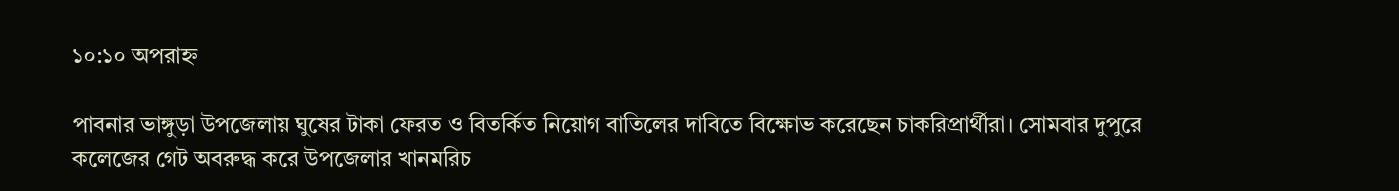১০:১০ অপরাহ্ন

পাবনার ভাঙ্গুড়া উপজেলায় ঘুষের টাকা ফেরত ও বিতর্কিত নিয়োগ বাতিলের দাবিতে বিক্ষোভ করেছেন চাকরিপ্রার্থীরা। সোমবার দুপুরে কলেজের গেট অবরুদ্ধ করে উপজেলার খানমরিচ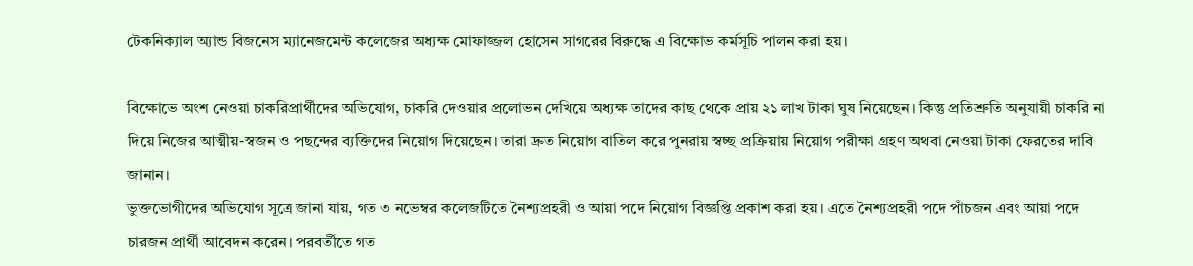টেকনিক্যাল অ্যান্ড বিজনেস ম্যানেজমেন্ট কলেজের অধ্যক্ষ মোফাজ্জল হোসেন সাগরের বিরুদ্ধে এ বিক্ষোভ কর্মসূচি পালন করা হয়।

বিক্ষোভে অংশ নেওয়া চাকরিপ্রার্থীদের অভিযোগ, চাকরি দেওয়ার প্রলোভন দেখিয়ে অধ্যক্ষ তাদের কাছ থেকে প্রায় ২১ লাখ টাকা ঘুষ নিয়েছেন। কিন্তু প্রতিশ্রুতি অনুযায়ী চাকরি না দিয়ে নিজের আত্মীয়-স্বজন ও পছন্দের ব্যক্তিদের নিয়োগ দিয়েছেন। তারা দ্রুত নিয়োগ বাতিল করে পুনরায় স্বচ্ছ প্রক্রিয়ায় নিয়োগ পরীক্ষা গ্রহণ অথবা নেওয়া টাকা ফেরতের দাবি জানান।
ভুক্তভোগীদের অভিযোগ সূত্রে জানা যায়, গত ৩ নভেম্বর কলেজটিতে নৈশ্যপ্রহরী ও আয়া পদে নিয়োগ বিজ্ঞপ্তি প্রকাশ করা হয়। এতে নৈশ্যপ্রহরী পদে পাঁচজন এবং আয়া পদে চারজন প্রার্থী আবেদন করেন। পরবর্তীতে গত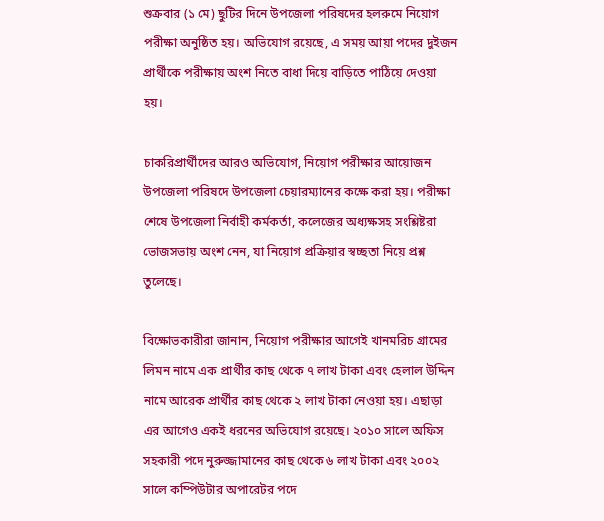শুক্রবার (১ মে) ছুটির দিনে উপজেলা পরিষদের হলরুমে নিয়োগ পরীক্ষা অনুষ্ঠিত হয়। অভিযোগ রয়েছে, এ সময় আয়া পদের দুইজন প্রার্থীকে পরীক্ষায় অংশ নিতে বাধা দিয়ে বাড়িতে পাঠিয়ে দেওয়া হয়।

চাকরিপ্রার্থীদের আরও অভিযোগ, নিয়োগ পরীক্ষার আয়োজন উপজেলা পরিষদে উপজেলা চেয়ারম্যানের কক্ষে করা হয়। পরীক্ষা শেষে উপজেলা নির্বাহী কর্মকর্তা, কলেজের অধ্যক্ষসহ সংশ্লিষ্টরা ভোজসভায় অংশ নেন, যা নিয়োগ প্রক্রিয়ার স্বচ্ছতা নিয়ে প্রশ্ন তুলেছে।

বিক্ষোভকারীরা জানান, নিয়োগ পরীক্ষার আগেই খানমরিচ গ্রামের লিমন নামে এক প্রার্থীর কাছ থেকে ৭ লাখ টাকা এবং হেলাল উদ্দিন নামে আরেক প্রার্থীর কাছ থেকে ২ লাখ টাকা নেওয়া হয়। এছাড়া এর আগেও একই ধরনের অভিযোগ রয়েছে। ২০১০ সালে অফিস সহকারী পদে নুরুজ্জামানের কাছ থেকে ৬ লাখ টাকা এবং ২০০২ সালে কম্পিউটার অপারেটর পদে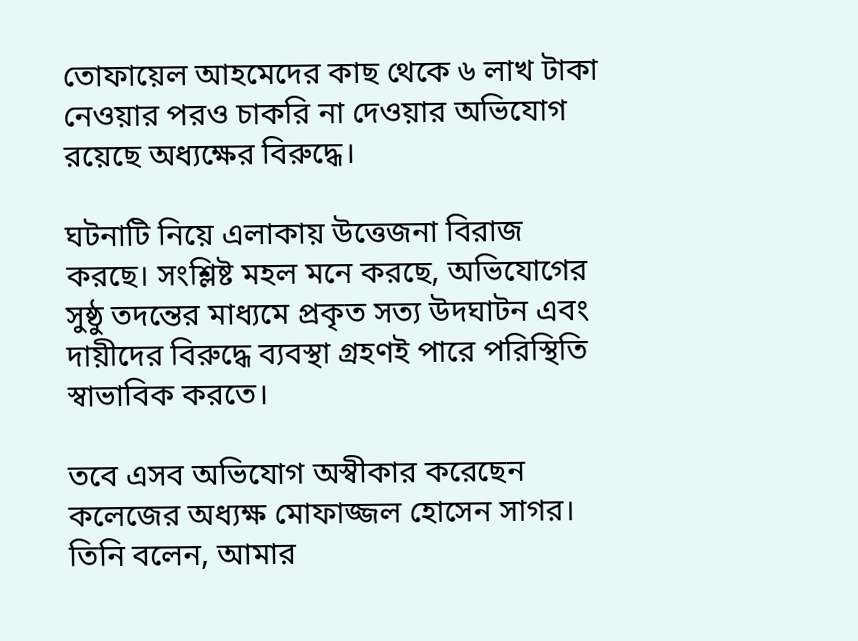তোফায়েল আহমেদের কাছ থেকে ৬ লাখ টাকা নেওয়ার পরও চাকরি না দেওয়ার অভিযোগ রয়েছে অধ্যক্ষের বিরুদ্ধে।

ঘটনাটি নিয়ে এলাকায় উত্তেজনা বিরাজ করছে। সংশ্লিষ্ট মহল মনে করছে, অভিযোগের সুষ্ঠু তদন্তের মাধ্যমে প্রকৃত সত্য উদঘাটন এবং দায়ীদের বিরুদ্ধে ব্যবস্থা গ্রহণই পারে পরিস্থিতি স্বাভাবিক করতে।

তবে এসব অভিযোগ অস্বীকার করেছেন কলেজের অধ্যক্ষ মোফাজ্জল হোসেন সাগর। তিনি বলেন, আমার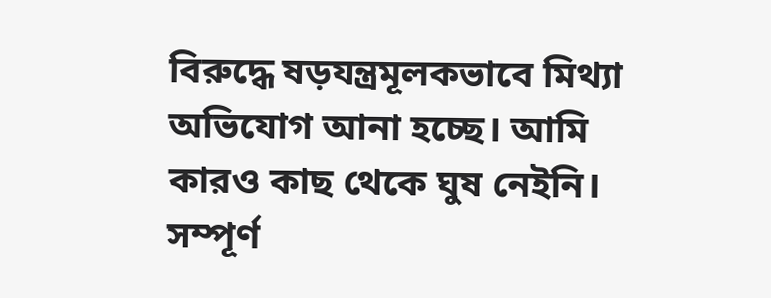বিরুদ্ধে ষড়যন্ত্রমূলকভাবে মিথ্যা অভিযোগ আনা হচ্ছে। আমি কারও কাছ থেকে ঘুষ নেইনি। সম্পূর্ণ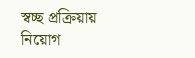স্বচ্ছ প্রক্রিয়ায় নিয়োগ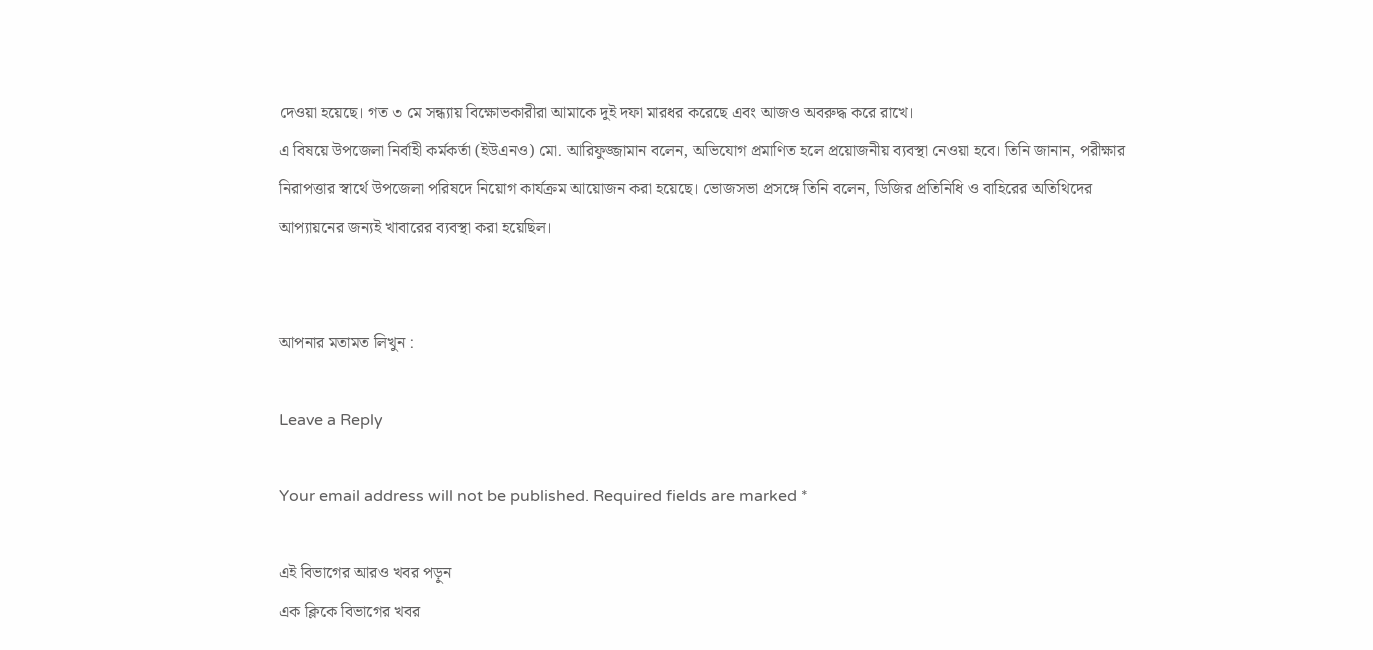দেওয়া হয়েছে। গত ৩ মে সন্ধ্যায় বিক্ষোভকারীরা আমাকে দুই দফা মারধর করেছে এবং আজও অবরুদ্ধ করে রাখে।
এ বিষয়ে উপজেলা নির্বাহী কর্মকর্তা (ইউএনও) মো. আরিফুজ্জামান বলেন, অভিযোগ প্রমাণিত হলে প্রয়োজনীয় ব্যবস্থা নেওয়া হবে। তিনি জানান, পরীক্ষার নিরাপত্তার স্বার্থে উপজেলা পরিষদে নিয়োগ কার্যক্রম আয়োজন করা হয়েছে। ভোজসভা প্রসঙ্গে তিনি বলেন, ডিজির প্রতিনিধি ও বাহিরের অতিথিদের আপ্যায়নের জন্যই খাবারের ব্যবস্থা করা হয়েছিল।


আপনার মতামত লিখুন :

Leave a Reply

Your email address will not be published. Required fields are marked *

এই বিভাগের আরও খবর পড়ুন
এক ক্লিকে বিভাগের খবর